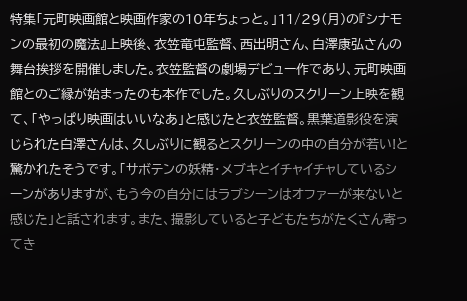特集「元町映画館と映画作家の10年ちょっと。」11/29(月)の『シナモンの最初の魔法』上映後、衣笠竜屯監督、西出明さん、白澤康弘さんの舞台挨拶を開催しました。衣笠監督の劇場デビュー作であり、元町映画館とのご縁が始まったのも本作でした。久しぶりのスクリーン上映を観て、「やっぱり映画はいいなあ」と感じたと衣笠監督。黒葉道影役を演じられた白澤さんは、久しぶりに観るとスクリーンの中の自分が若い!と驚かれたそうです。「サボテンの妖精・メブキとイチャイチャしているシーンがありますが、もう今の自分にはラブシーンはオファーが来ないと感じた」と話されます。また、撮影していると子どもたちがたくさん寄ってき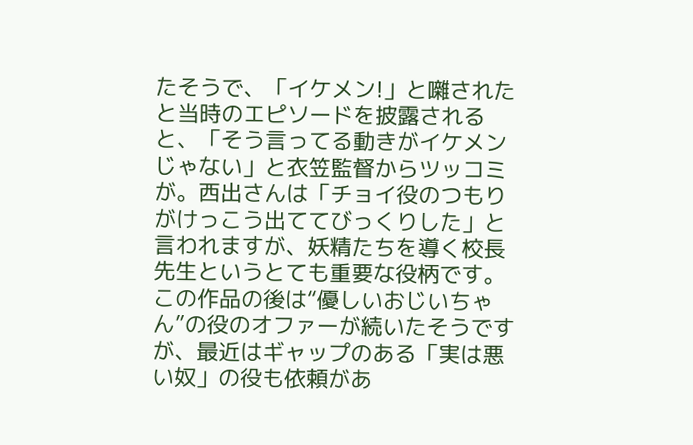たそうで、「イケメン!」と囃されたと当時のエピソードを披露されると、「そう言ってる動きがイケメンじゃない」と衣笠監督からツッコミが。西出さんは「チョイ役のつもりがけっこう出ててびっくりした」と言われますが、妖精たちを導く校長先生というとても重要な役柄です。この作品の後は“優しいおじいちゃん”の役のオファーが続いたそうですが、最近はギャップのある「実は悪い奴」の役も依頼があ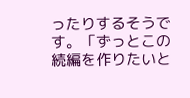ったりするそうです。「ずっとこの続編を作りたいと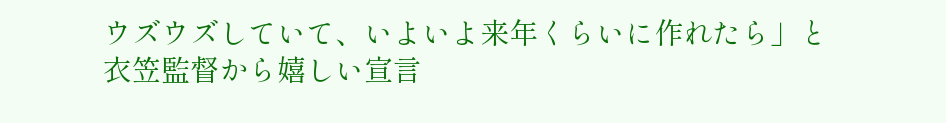ウズウズしていて、いよいよ来年くらいに作れたら」と衣笠監督から嬉しい宣言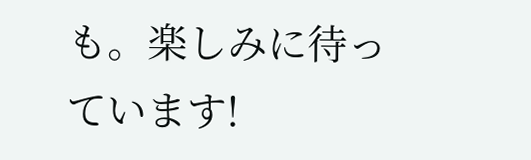も。楽しみに待っています!